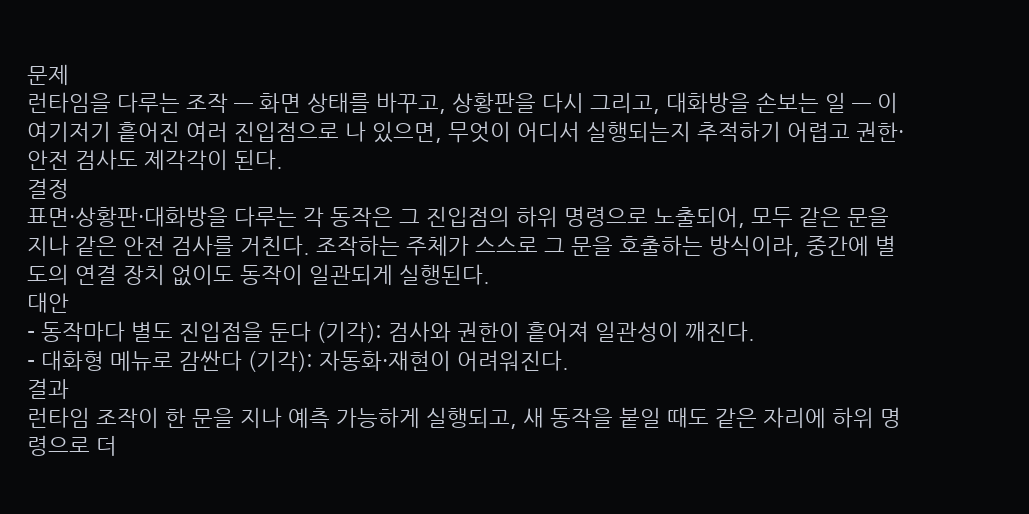문제
런타임을 다루는 조작 — 화면 상태를 바꾸고, 상황판을 다시 그리고, 대화방을 손보는 일 — 이 여기저기 흩어진 여러 진입점으로 나 있으면, 무엇이 어디서 실행되는지 추적하기 어렵고 권한·안전 검사도 제각각이 된다.
결정
표면·상황판·대화방을 다루는 각 동작은 그 진입점의 하위 명령으로 노출되어, 모두 같은 문을 지나 같은 안전 검사를 거친다. 조작하는 주체가 스스로 그 문을 호출하는 방식이라, 중간에 별도의 연결 장치 없이도 동작이 일관되게 실행된다.
대안
- 동작마다 별도 진입점을 둔다 (기각): 검사와 권한이 흩어져 일관성이 깨진다.
- 대화형 메뉴로 감싼다 (기각): 자동화·재현이 어려워진다.
결과
런타임 조작이 한 문을 지나 예측 가능하게 실행되고, 새 동작을 붙일 때도 같은 자리에 하위 명령으로 더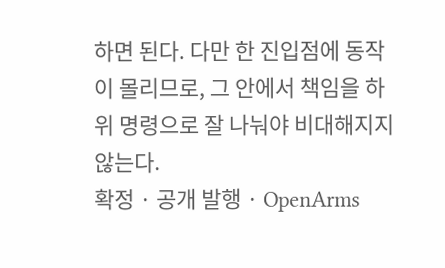하면 된다. 다만 한 진입점에 동작이 몰리므로, 그 안에서 책임을 하위 명령으로 잘 나눠야 비대해지지 않는다.
확정 · 공개 발행 · OpenArms